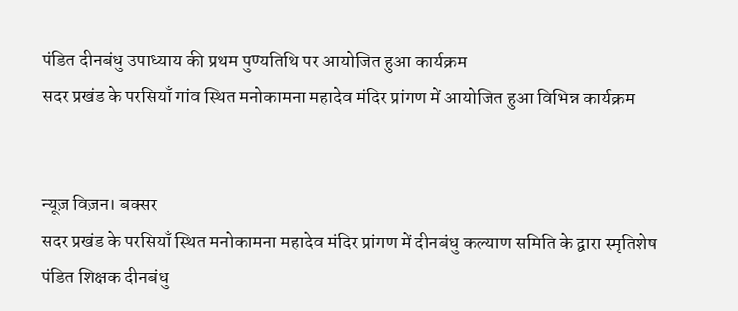पंडित दीनबंधु उपाध्याय की प्रथम पुण्यतिथि पर आयोजित हुआ कार्यक्रम
सदर प्रखंड के परसियाँ गांव स्थित मनोकामना महादेव मंदिर प्रांगण में आयोजित हुआ विभिन्न कार्यक्रम


न्यूज़ विज़न। बक्सर
सदर प्रखंड के परसियाँ स्थित मनोकामना महादेव मंदिर प्रांगण में दीनबंधु कल्याण समिति के द्वारा स्मृतिशेष पंडित शिक्षक दीनबंधु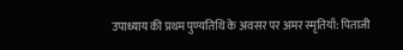उपाध्याय की प्रथम पुण्यतिथि के अवसर पर अमर स्मृतियाँ: पिताजी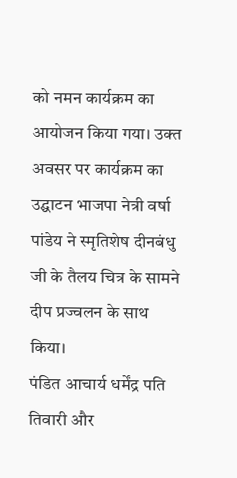को नमन कार्यक्रम का आयोजन किया गया। उक्त अवसर पर कार्यक्रम का उद्घाटन भाजपा नेत्री वर्षा पांडेय ने स्मृतिशेष दीनबंधु जी के तैलय चित्र के सामने दीप प्रज्वलन के साथ किया।
पंडित आचार्य धर्मेंद्र पति तिवारी और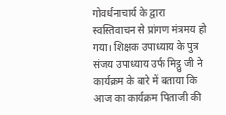गोवर्धनाचार्य के द्वारा स्वस्तिवाचन से प्रांगण मंत्रमय हो गया। शिक्षक उपाध्याय के पुत्र संजय उपाध्याय उर्फ मिट्ठु जी ने कार्यक्रम के बारे में बताया कि आज का कार्यक्रम पिताजी की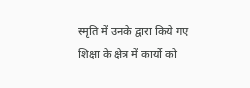स्मृति में उनके द्वारा किये गए शिक्षा के क्षेत्र में कार्यो को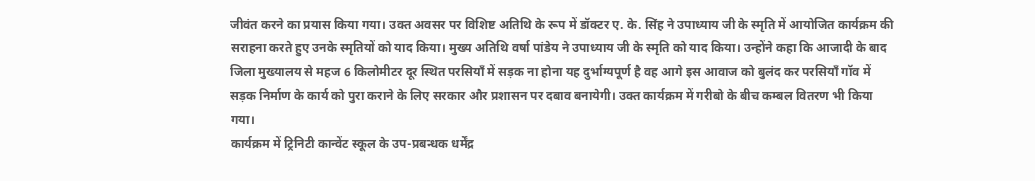जीवंत करने का प्रयास किया गया। उक्त अवसर पर विशिष्ट अतिथि के रूप में डॉक्टर ए. के. सिंह ने उपाध्याय जी के स्मृति में आयोजित कार्यक्रम की सराहना करते हुए उनके स्मृतियों को याद किया। मुख्य अतिथि वर्षा पांडेय ने उपाध्याय जी के स्मृति को याद किया। उन्होंने कहा कि आजादी के बाद जिला मुख्यालय से महज 6 किलोमीटर दूर स्थित परसियाँ में सड़क ना होना यह दुर्भाग्यपूर्ण है वह आगे इस आवाज को बुलंद कर परसियाँ गॉव में सड़क निर्माण के कार्य को पुरा कराने के लिए सरकार और प्रशासन पर दबाव बनायेगी। उक्त कार्यक्रम में गरीबो के बीच कम्बल वितरण भी किया गया।
कार्यक्रम में ट्रिनिटी कान्वेंट स्कूल के उप-प्रबन्धक धर्मेंद्र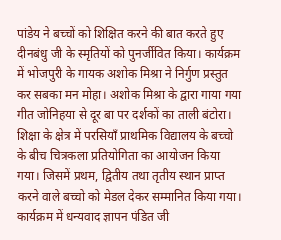पांडेय ने बच्चों को शिक्षित करने की बात करते हुए दीनबंधु जी के स्मृतियों को पुनर्जीवित किया। कार्यक्रम में भोजपुरी के गायक अशोक मिश्रा ने निर्गुण प्रस्तुत कर सबका मन मोहा। अशोक मिश्रा के द्वारा गाया गया गीत जोनिहया से दूर बा पर दर्शकों का ताली बंटोरा। शिक्षा के क्षेत्र में परसियाँ प्राथमिक विद्यालय के बच्चो के बीच चित्रकला प्रतियोगिता का आयोजन किया गया। जिसमें प्रथम, द्वितीय तथा तृतीय स्थान प्राप्त करने वाले बच्चो को मेडल देकर सम्मानित किया गया। कार्यक्रम में धन्यवाद ज्ञापन पंडित जी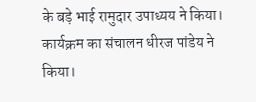के बड़े भाई रामुदार उपाध्यय ने किया। कार्यक्रम का संचालन धीरज पांडेय ने किया।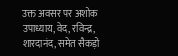उक्त अवसर पर अशोक उपाध्याय, वेद, रविन्द्र, शारदानंद, समेत सैकड़ो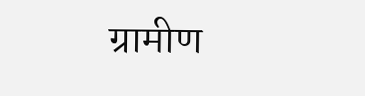ग्रामीण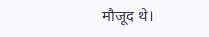मौजूद थे।